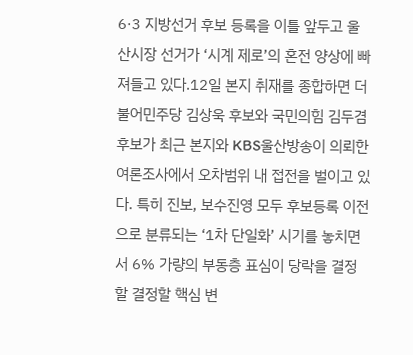6·3 지방선거 후보 등록을 이틀 앞두고 울산시장 선거가 ‘시계 제로’의 혼전 양상에 빠져들고 있다.12일 본지 취재를 종합하면 더불어민주당 김상욱 후보와 국민의힘 김두겸 후보가 최근 본지와 KBS울산방송이 의뢰한 여론조사에서 오차범위 내 접전을 벌이고 있다. 특히 진보, 보수진영 모두 후보등록 이전으로 분류되는 ‘1차 단일화’ 시기를 놓치면서 6% 가량의 부동층 표심이 당락을 결정할 결정할 핵심 변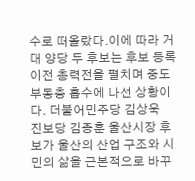수로 떠올랐다.이에 따라 거대 양당 두 후보는 후보 등록 이전 총력전을 펼치며 중도 부동층 흡수에 나선 상황이다. 더불어민주당 김상욱
진보당 김종훈 울산시장 후보가 울산의 산업 구조와 시민의 삶을 근본적으로 바꾸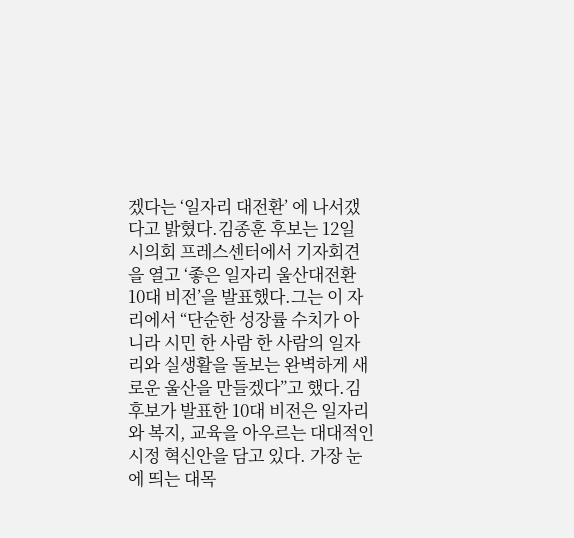겠다는 ‘일자리 대전환’ 에 나서갰다고 밝혔다.김종훈 후보는 12일 시의회 프레스센터에서 기자회견을 열고 ‘좋은 일자리 울산대전환 10대 비전’을 발표했다.그는 이 자리에서 “단순한 성장률 수치가 아니라 시민 한 사람 한 사람의 일자리와 실생활을 돌보는 완벽하게 새로운 울산을 만들겠다”고 했다.김 후보가 발표한 10대 비전은 일자리와 복지, 교육을 아우르는 대대적인 시정 혁신안을 담고 있다. 가장 눈에 띄는 대목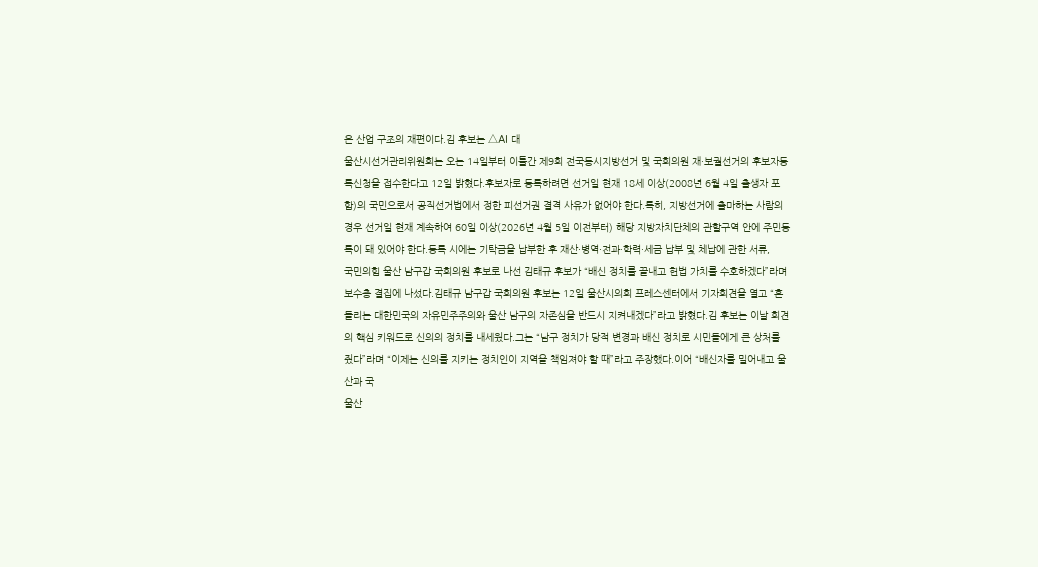은 산업 구조의 재편이다.김 후보는 △AI 대
울산시선거관리위원회는 오는 14일부터 이틀간 제9회 전국동시지방선거 및 국회의원 재·보궐선거의 후보자등록신청을 접수한다고 12일 밝혔다.후보자로 등록하려면 선거일 현재 18세 이상(2008년 6월 4일 출생자 포함)의 국민으로서 공직선거법에서 정한 피선거권 결격 사유가 없어야 한다.특히, 지방선거에 출마하는 사람의 경우 선거일 현재 계속하여 60일 이상(2026년 4월 5일 이전부터) 해당 지방자치단체의 관할구역 안에 주민등록이 돼 있어야 한다.등록 시에는 기탁금을 납부한 후 재산·병역·전과·학력·세금 납부 및 체납에 관한 서류,
국민의힘 울산 남구갑 국회의원 후보로 나선 김태규 후보가 “배신 정치를 끝내고 헌법 가치를 수호하겠다”라며 보수층 결집에 나섰다.김태규 남구갑 국회의원 후보는 12일 울산시의회 프레스센터에서 기자회견을 열고 “흔들리는 대한민국의 자유민주주의와 울산 남구의 자존심을 반드시 지켜내겠다”라고 밝혔다.김 후보는 이날 회견의 핵심 키워드로 신의의 정치를 내세웠다.그는 “남구 정치가 당적 변경과 배신 정치로 시민들에게 큰 상처를 줬다”라며 “이제는 신의를 지키는 정치인이 지역을 책임져야 할 때”라고 주장했다.이어 “배신자를 밀어내고 울산과 국
울산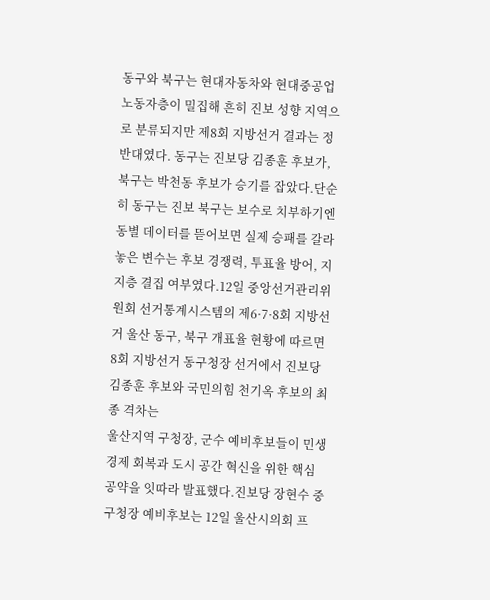동구와 북구는 현대자동차와 현대중공업 노동자층이 밀집해 흔히 진보 성향 지역으로 분류되지만 제8회 지방선거 결과는 정반대였다. 동구는 진보당 김종훈 후보가, 북구는 박천동 후보가 승기를 잡았다.단순히 동구는 진보 북구는 보수로 치부하기엔 동별 데이터를 뜯어보면 실제 승패를 갈라놓은 변수는 후보 경쟁력, 투표율 방어, 지지층 결집 여부였다.12일 중앙선거관리위원회 선거통계시스템의 제6·7·8회 지방선거 울산 동구, 북구 개표율 현황에 따르면 8회 지방선거 동구청장 선거에서 진보당 김종훈 후보와 국민의힘 천기옥 후보의 최종 격차는
울산지역 구청장, 군수 예비후보들이 민생경제 회복과 도시 공간 혁신을 위한 핵심 공약을 잇따라 발표했다.진보당 장현수 중구청장 예비후보는 12일 울산시의회 프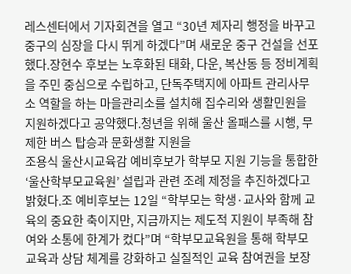레스센터에서 기자회견을 열고 “30년 제자리 행정을 바꾸고 중구의 심장을 다시 뛰게 하겠다”며 새로운 중구 건설을 선포했다.장현수 후보는 노후화된 태화, 다운, 복산동 등 정비계획을 주민 중심으로 수립하고, 단독주택지에 아파트 관리사무소 역할을 하는 마을관리소를 설치해 집수리와 생활민원을 지원하겠다고 공약했다.청년을 위해 울산 올패스를 시행, 무제한 버스 탑승과 문화생활 지원을
조용식 울산시교육감 예비후보가 학부모 지원 기능을 통합한 ‘울산학부모교육원’ 설립과 관련 조례 제정을 추진하겠다고 밝혔다.조 예비후보는 12일 “학부모는 학생·교사와 함께 교육의 중요한 축이지만, 지금까지는 제도적 지원이 부족해 참여와 소통에 한계가 컸다”며 “학부모교육원을 통해 학부모 교육과 상담 체계를 강화하고 실질적인 교육 참여권을 보장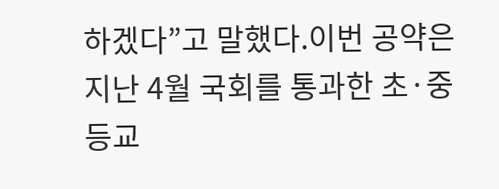하겠다”고 말했다.이번 공약은 지난 4월 국회를 통과한 초·중등교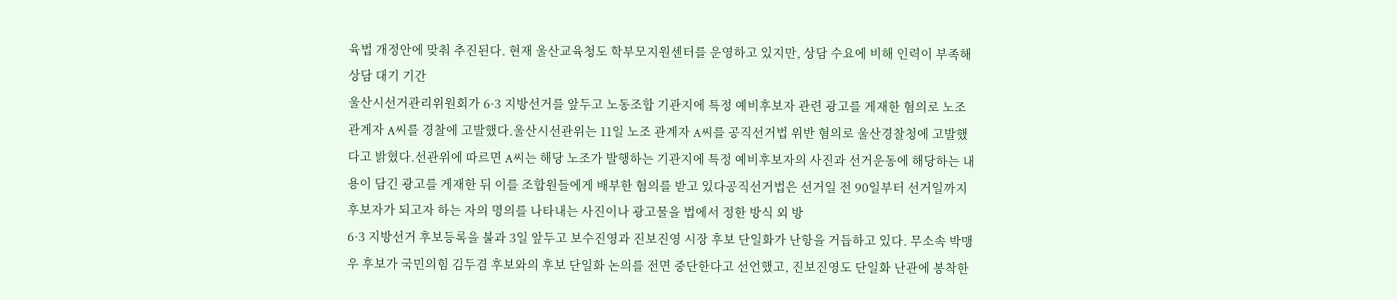육법 개정안에 맞춰 추진된다. 현재 울산교육청도 학부모지원센터를 운영하고 있지만, 상담 수요에 비해 인력이 부족해 상담 대기 기간
울산시선거관리위원회가 6·3 지방선거를 앞두고 노동조합 기관지에 특정 예비후보자 관련 광고를 게재한 혐의로 노조 관계자 A씨를 경찰에 고발했다.울산시선관위는 11일 노조 관계자 A씨를 공직선거법 위반 혐의로 울산경찰청에 고발했다고 밝혔다.선관위에 따르면 A씨는 해당 노조가 발행하는 기관지에 특정 예비후보자의 사진과 선거운동에 해당하는 내용이 담긴 광고를 게재한 뒤 이를 조합원들에게 배부한 혐의를 받고 있다공직선거법은 선거일 전 90일부터 선거일까지 후보자가 되고자 하는 자의 명의를 나타내는 사진이나 광고물을 법에서 정한 방식 외 방
6·3 지방선거 후보등록을 불과 3일 앞두고 보수진영과 진보진영 시장 후보 단일화가 난항을 거듭하고 있다. 무소속 박맹우 후보가 국민의힘 김두겸 후보와의 후보 단일화 논의를 전면 중단한다고 선언했고, 진보진영도 단일화 난관에 봉착한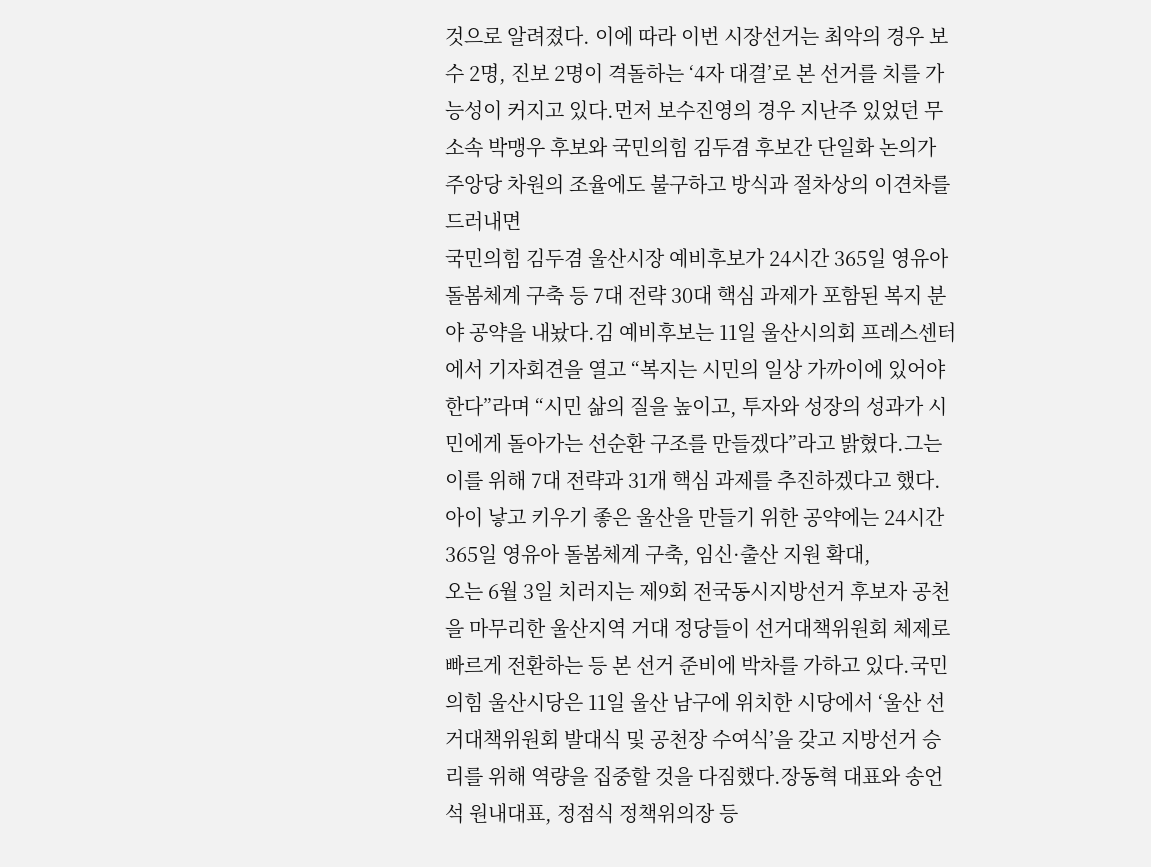것으로 알려졌다. 이에 따라 이번 시장선거는 최악의 경우 보수 2명, 진보 2명이 격돌하는 ‘4자 대결’로 본 선거를 치를 가능성이 커지고 있다.먼저 보수진영의 경우 지난주 있었던 무소속 박맹우 후보와 국민의힘 김두겸 후보간 단일화 논의가 주앙당 차원의 조율에도 불구하고 방식과 절차상의 이견차를 드러내면
국민의힘 김두겸 울산시장 예비후보가 24시간 365일 영유아 돌봄체계 구축 등 7대 전략 30대 핵심 과제가 포함된 복지 분야 공약을 내놨다.김 예비후보는 11일 울산시의회 프레스센터에서 기자회견을 열고 “복지는 시민의 일상 가까이에 있어야 한다”라며 “시민 삶의 질을 높이고, 투자와 성장의 성과가 시민에게 돌아가는 선순환 구조를 만들겠다”라고 밝혔다.그는 이를 위해 7대 전략과 31개 핵심 과제를 추진하겠다고 했다.아이 낳고 키우기 좋은 울산을 만들기 위한 공약에는 24시간 365일 영유아 돌봄체계 구축, 임신·출산 지원 확대,
오는 6월 3일 치러지는 제9회 전국동시지방선거 후보자 공천을 마무리한 울산지역 거대 정당들이 선거대책위원회 체제로 빠르게 전환하는 등 본 선거 준비에 박차를 가하고 있다.국민의힘 울산시당은 11일 울산 남구에 위치한 시당에서 ‘울산 선거대책위원회 발대식 및 공천장 수여식’을 갖고 지방선거 승리를 위해 역량을 집중할 것을 다짐했다.장동혁 대표와 송언석 원내대표, 정점식 정책위의장 등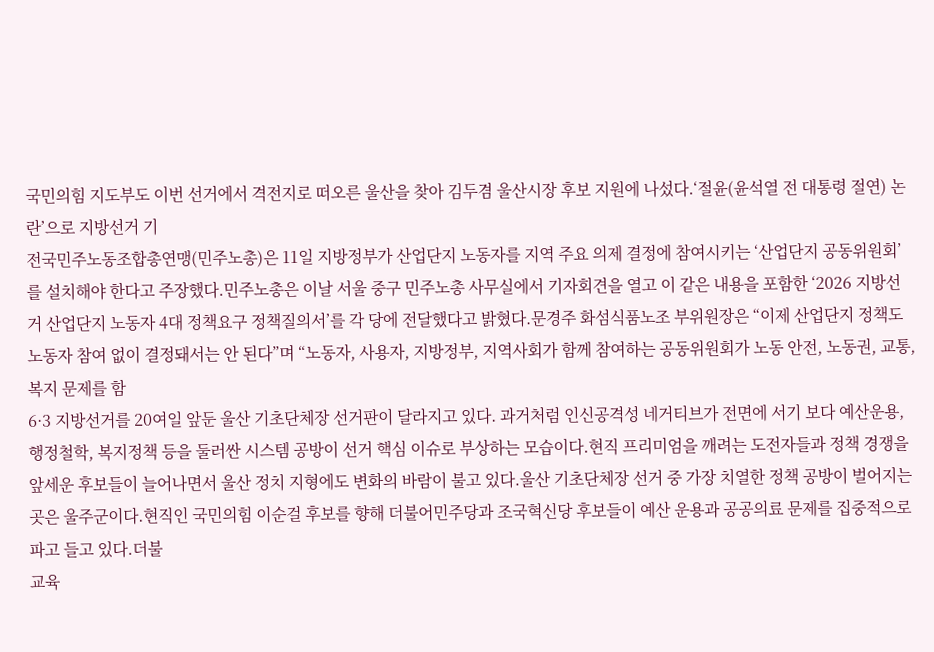국민의힘 지도부도 이번 선거에서 격전지로 떠오른 울산을 찾아 김두겸 울산시장 후보 지원에 나섰다.‘절윤(윤석열 전 대통령 절연) 논란’으로 지방선거 기
전국민주노동조합총연맹(민주노총)은 11일 지방정부가 산업단지 노동자를 지역 주요 의제 결정에 참여시키는 ‘산업단지 공동위원회’를 설치해야 한다고 주장했다.민주노총은 이날 서울 중구 민주노총 사무실에서 기자회견을 열고 이 같은 내용을 포함한 ‘2026 지방선거 산업단지 노동자 4대 정책요구 정책질의서’를 각 당에 전달했다고 밝혔다.문경주 화섬식품노조 부위원장은 “이제 산업단지 정책도 노동자 참여 없이 결정돼서는 안 된다”며 “노동자, 사용자, 지방정부, 지역사회가 함께 참여하는 공동위원회가 노동 안전, 노동권, 교통, 복지 문제를 함
6·3 지방선거를 20여일 앞둔 울산 기초단체장 선거판이 달라지고 있다. 과거처럼 인신공격성 네거티브가 전면에 서기 보다 예산운용, 행정철학, 복지정책 등을 둘러싼 시스템 공방이 선거 핵심 이슈로 부상하는 모습이다.현직 프리미엄을 깨려는 도전자들과 정책 경쟁을 앞세운 후보들이 늘어나면서 울산 정치 지형에도 변화의 바람이 불고 있다.울산 기초단체장 선거 중 가장 치열한 정책 공방이 벌어지는 곳은 울주군이다.현직인 국민의힘 이순걸 후보를 향해 더불어민주당과 조국혁신당 후보들이 예산 운용과 공공의료 문제를 집중적으로 파고 들고 있다.더불
교육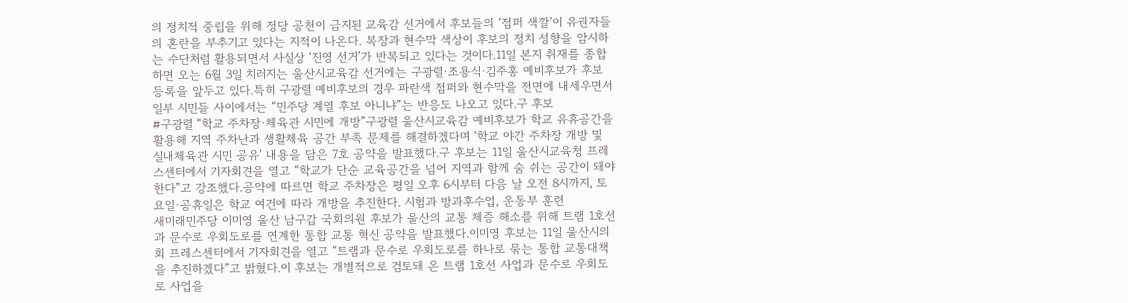의 정치적 중립을 위해 정당 공천이 금지된 교육감 선거에서 후보들의 ‘점퍼 색깔’이 유권자들의 혼란을 부추기고 있다는 지적이 나온다. 복장과 현수막 색상이 후보의 정치 성향을 암시하는 수단처럼 활용되면서 사실상 ‘진영 선거’가 반복되고 있다는 것이다.11일 본지 취재를 종합하면 오는 6월 3일 치러지는 울산시교육감 선거에는 구광렬·조용식·김주홍 예비후보가 후보등록을 앞두고 있다.특히 구광렬 예비후보의 경우 파란색 점퍼와 현수막을 전면에 내세우면서 일부 시민들 사이에서는 “민주당 계열 후보 아니냐”는 반응도 나오고 있다.구 후보
#구광렬 “학교 주차장·체육관 시민에 개방”구광렬 울산시교육감 예비후보가 학교 유휴공간을 활용해 지역 주차난과 생활체육 공간 부족 문제를 해결하겠다며 ‘학교 야간 주차장 개방 및 실내체육관 시민 공유’ 내용을 담은 7호 공약을 발표했다.구 후보는 11일 울산시교육청 프레스센터에서 기자회견을 열고 “학교가 단순 교육공간을 넘어 지역과 함께 숨 쉬는 공간이 돼야 한다”고 강조했다.공약에 따르면 학교 주차장은 평일 오후 6시부터 다음 날 오전 8시까지, 토요일·공휴일은 학교 여건에 따라 개방을 추진한다. 시험과 방과후수업, 운동부 훈련
새미래민주당 이미영 울산 남구갑 국회의원 후보가 울산의 교통 체증 해소를 위해 트램 1호선과 문수로 우회도로를 연계한 통합 교통 혁신 공약을 발표했다.이미영 후보는 11일 울산시의회 프레스센터에서 기자회견을 열고 “트램과 문수로 우회도로를 하나로 묶는 통합 교통대책을 추진하겠다”고 밝혔다.이 후보는 개별적으로 검토돼 온 트램 1호선 사업과 문수로 우회도로 사업을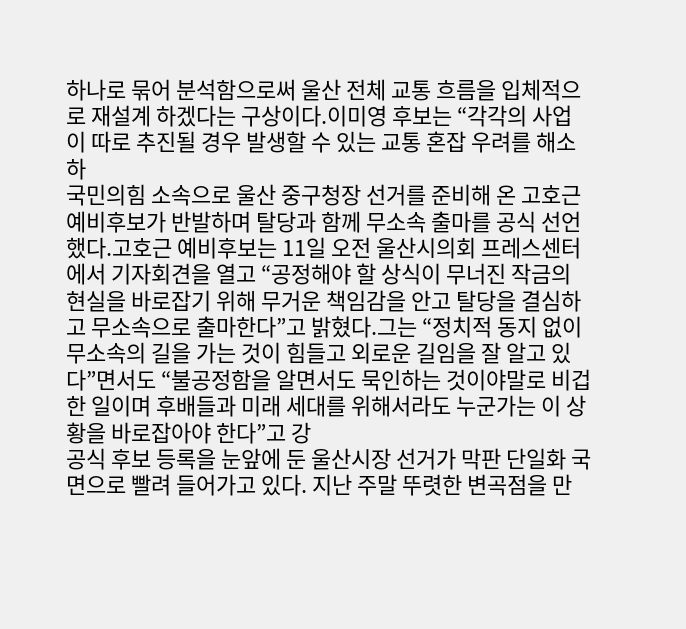하나로 묶어 분석함으로써 울산 전체 교통 흐름을 입체적으로 재설계 하겠다는 구상이다.이미영 후보는 “각각의 사업이 따로 추진될 경우 발생할 수 있는 교통 혼잡 우려를 해소하
국민의힘 소속으로 울산 중구청장 선거를 준비해 온 고호근 예비후보가 반발하며 탈당과 함께 무소속 출마를 공식 선언했다.고호근 예비후보는 11일 오전 울산시의회 프레스센터에서 기자회견을 열고 “공정해야 할 상식이 무너진 작금의 현실을 바로잡기 위해 무거운 책임감을 안고 탈당을 결심하고 무소속으로 출마한다”고 밝혔다.그는 “정치적 동지 없이 무소속의 길을 가는 것이 힘들고 외로운 길임을 잘 알고 있다”면서도 “불공정함을 알면서도 묵인하는 것이야말로 비겁한 일이며 후배들과 미래 세대를 위해서라도 누군가는 이 상황을 바로잡아야 한다”고 강
공식 후보 등록을 눈앞에 둔 울산시장 선거가 막판 단일화 국면으로 빨려 들어가고 있다. 지난 주말 뚜렷한 변곡점을 만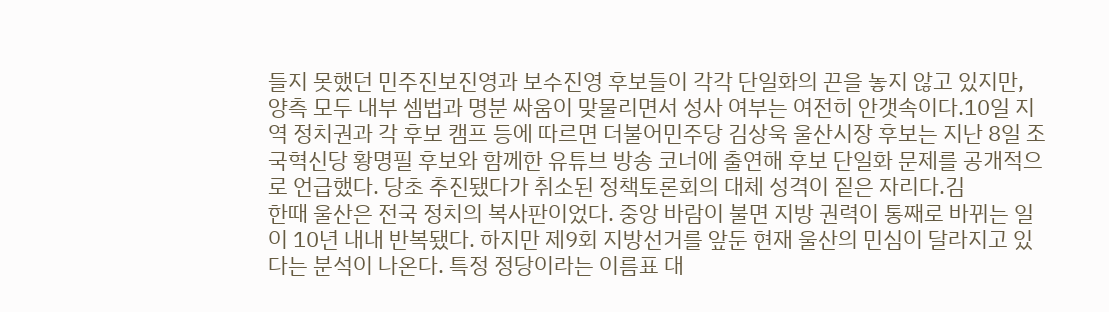들지 못했던 민주진보진영과 보수진영 후보들이 각각 단일화의 끈을 놓지 않고 있지만, 양측 모두 내부 셈법과 명분 싸움이 맞물리면서 성사 여부는 여전히 안갯속이다.10일 지역 정치권과 각 후보 캠프 등에 따르면 더불어민주당 김상욱 울산시장 후보는 지난 8일 조국혁신당 황명필 후보와 함께한 유튜브 방송 코너에 출연해 후보 단일화 문제를 공개적으로 언급했다. 당초 추진됐다가 취소된 정책토론회의 대체 성격이 짙은 자리다.김
한때 울산은 전국 정치의 복사판이었다. 중앙 바람이 불면 지방 권력이 통째로 바뀌는 일이 10년 내내 반복됐다. 하지만 제9회 지방선거를 앞둔 현재 울산의 민심이 달라지고 있다는 분석이 나온다. 특정 정당이라는 이름표 대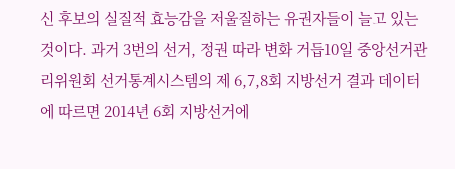신 후보의 실질적 효능감을 저울질하는 유권자들이 늘고 있는 것이다. 과거 3번의 선거, 정권 따라 변화 거듭10일 중앙선거관리위원회 선거통계시스템의 제 6,7,8회 지방선거 결과 데이터에 따르면 2014년 6회 지방선거에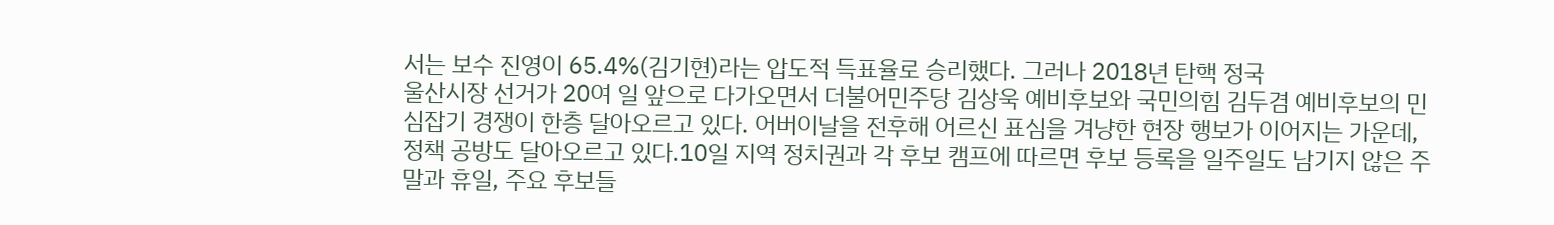서는 보수 진영이 65.4%(김기현)라는 압도적 득표율로 승리했다. 그러나 2018년 탄핵 정국
울산시장 선거가 20여 일 앞으로 다가오면서 더불어민주당 김상욱 예비후보와 국민의힘 김두겸 예비후보의 민심잡기 경쟁이 한층 달아오르고 있다. 어버이날을 전후해 어르신 표심을 겨냥한 현장 행보가 이어지는 가운데, 정책 공방도 달아오르고 있다.10일 지역 정치권과 각 후보 캠프에 따르면 후보 등록을 일주일도 남기지 않은 주말과 휴일, 주요 후보들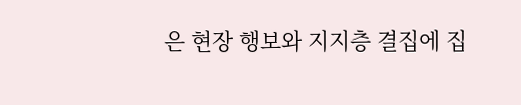은 현장 행보와 지지층 결집에 집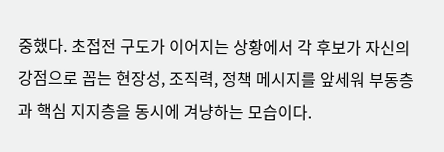중했다. 초접전 구도가 이어지는 상황에서 각 후보가 자신의 강점으로 꼽는 현장성, 조직력, 정책 메시지를 앞세워 부동층과 핵심 지지층을 동시에 겨냥하는 모습이다.